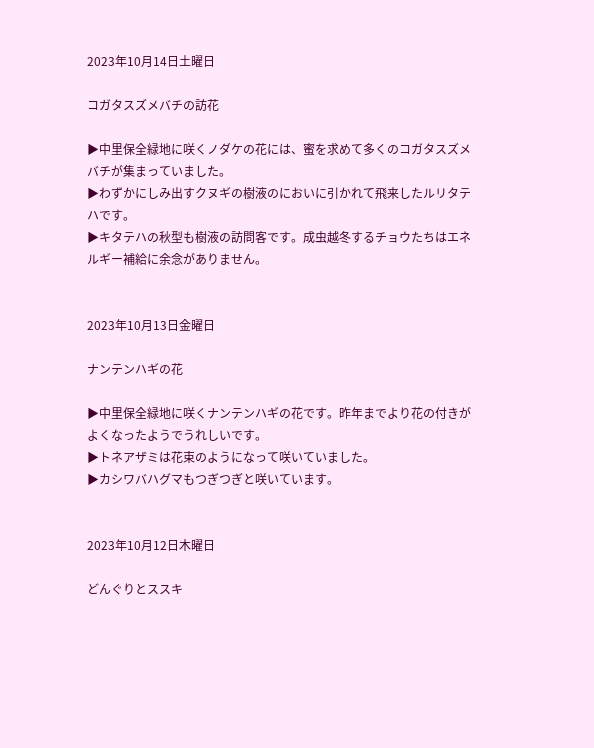2023年10月14日土曜日

コガタスズメバチの訪花

▶中里保全緑地に咲くノダケの花には、蜜を求めて多くのコガタスズメバチが集まっていました。
▶わずかにしみ出すクヌギの樹液のにおいに引かれて飛来したルリタテハです。
▶キタテハの秋型も樹液の訪問客です。成虫越冬するチョウたちはエネルギー補給に余念がありません。


2023年10月13日金曜日

ナンテンハギの花

▶中里保全緑地に咲くナンテンハギの花です。昨年までより花の付きがよくなったようでうれしいです。
▶トネアザミは花束のようになって咲いていました。
▶カシワバハグマもつぎつぎと咲いています。


2023年10月12日木曜日

どんぐりとススキ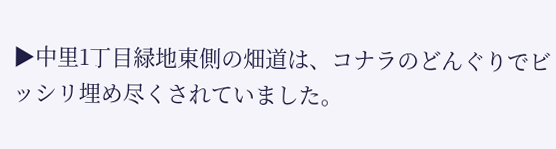▶中里1丁目緑地東側の畑道は、コナラのどんぐりでビッシリ埋め尽くされていました。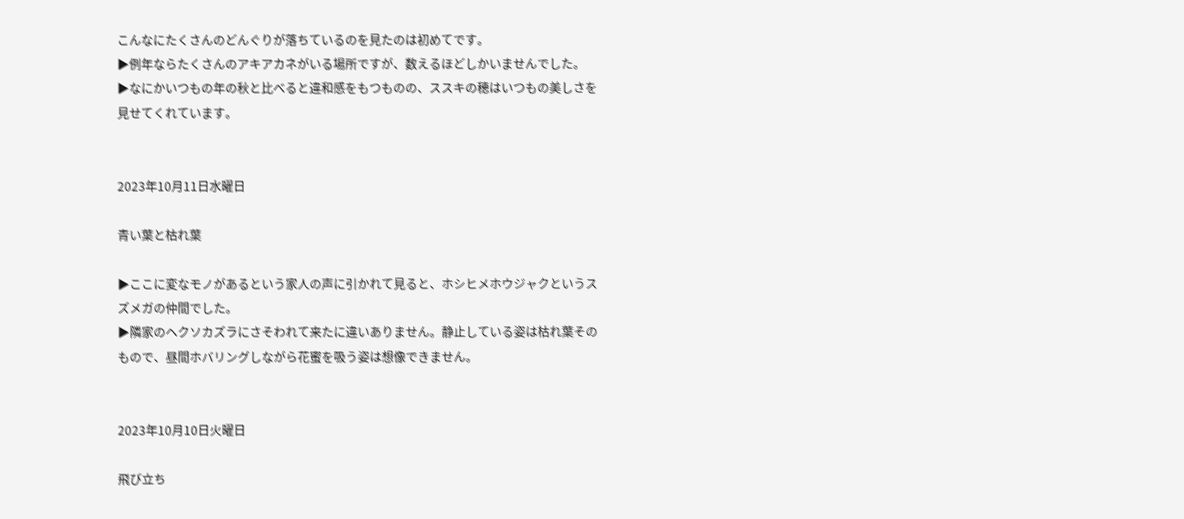こんなにたくさんのどんぐりが落ちているのを見たのは初めてです。
▶例年ならたくさんのアキアカネがいる場所ですが、数えるほどしかいませんでした。
▶なにかいつもの年の秋と比べると違和感をもつものの、ススキの穂はいつもの美しさを見せてくれています。


2023年10月11日水曜日

青い葉と枯れ葉

▶ここに変なモノがあるという家人の声に引かれて見ると、ホシヒメホウジャクというスズメガの仲間でした。
▶隣家のヘクソカズラにさそわれて来たに違いありません。静止している姿は枯れ葉そのもので、昼間ホバリングしながら花蜜を吸う姿は想像できません。


2023年10月10日火曜日

飛び立ち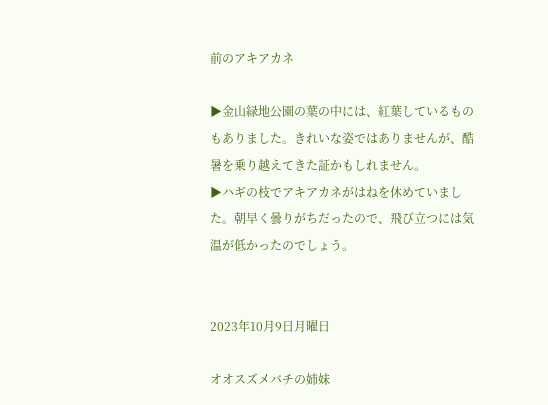前のアキアカネ

▶金山緑地公園の葉の中には、紅葉しているものもありました。きれいな姿ではありませんが、酷暑を乗り越えてきた証かもしれません。
▶ハギの枝でアキアカネがはねを休めていました。朝早く曇りがちだったので、飛び立つには気温が低かったのでしょう。


2023年10月9日月曜日

オオスズメバチの姉妹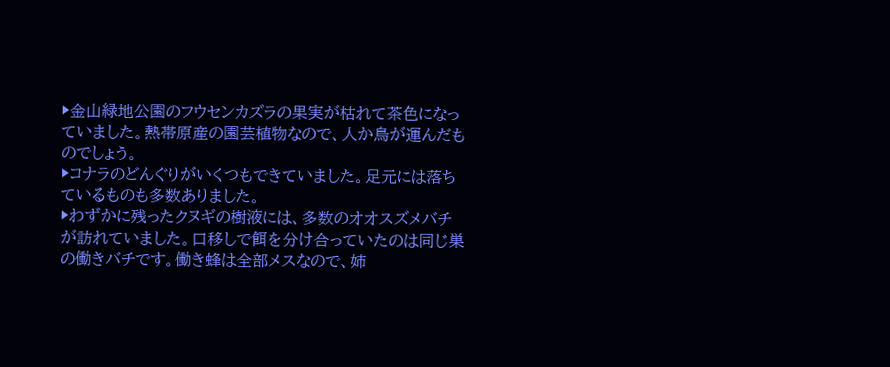▶金山緑地公園のフウセンカズラの果実が枯れて茶色になっていました。熱帯原産の園芸植物なので、人か鳥が運んだものでしょう。
▶コナラのどんぐりがいくつもできていました。足元には落ちているものも多数ありました。
▶わずかに残ったクヌギの樹液には、多数のオオスズメバチが訪れていました。口移しで餌を分け合っていたのは同じ巣の働きバチです。働き蜂は全部メスなので、姉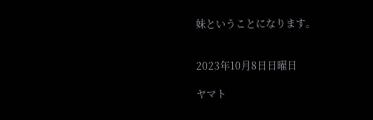妹ということになります。


2023年10月8日日曜日

ヤマト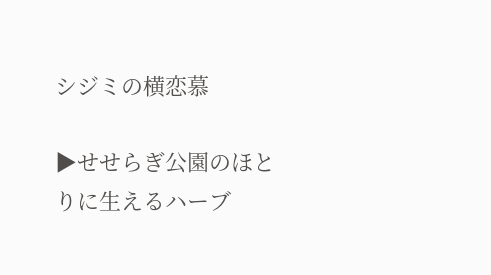シジミの横恋慕

▶せせらぎ公園のほとりに生えるハーブ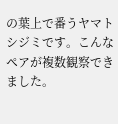の葉上で番うヤマトシジミです。こんなペアが複数観察できました。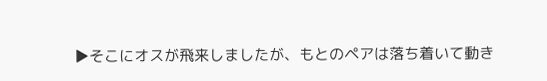▶そこにオスが飛来しましたが、もとのペアは落ち着いて動き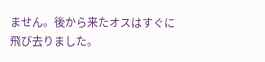ません。後から来たオスはすぐに飛び去りました。